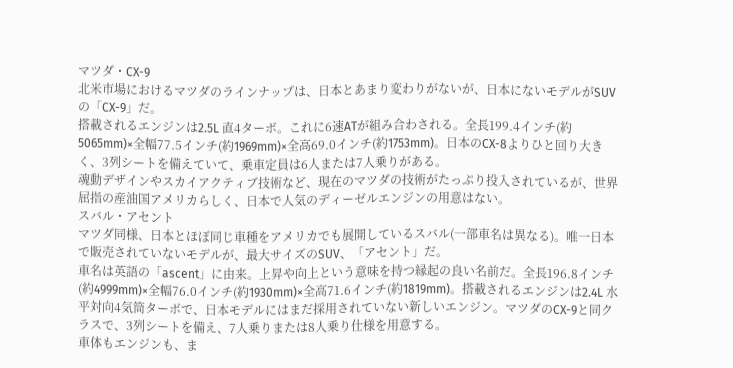マツダ・CX-9
北米市場におけるマツダのラインナップは、日本とあまり変わりがないが、日本にないモデルがSUVの「CX-9」だ。
搭載されるエンジンは2.5L 直4ターボ。これに6速ATが組み合わされる。全長199.4インチ(約5065mm)×全幅77.5インチ(約1969mm)×全高69.0インチ(約1753mm)。日本のCX-8よりひと回り大きく、3列シートを備えていて、乗車定員は6人または7人乗りがある。
魂動デザインやスカイアクティブ技術など、現在のマツダの技術がたっぷり投入されているが、世界屈指の産油国アメリカらしく、日本で人気のディーゼルエンジンの用意はない。
スバル・アセント
マツダ同様、日本とほぼ同じ車種をアメリカでも展開しているスバル(一部車名は異なる)。唯一日本で販売されていないモデルが、最大サイズのSUV、「アセント」だ。
車名は英語の「ascent」に由来。上昇や向上という意味を持つ縁起の良い名前だ。全長196.8インチ(約4999mm)×全幅76.0インチ(約1930mm)×全高71.6インチ(約1819mm)。搭載されるエンジンは2.4L 水平対向4気筒ターボで、日本モデルにはまだ採用されていない新しいエンジン。マツダのCX-9と同クラスで、3列シートを備え、7人乗りまたは8人乗り仕様を用意する。
車体もエンジンも、ま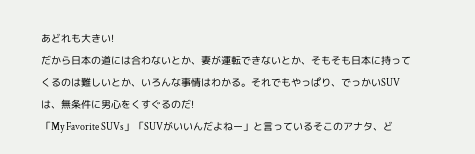あどれも大きい!
だから日本の道には合わないとか、妻が運転できないとか、そもそも日本に持ってくるのは難しいとか、いろんな事情はわかる。それでもやっぱり、でっかいSUVは、無条件に男心をくすぐるのだ!
「My Favorite SUVs」「SUVがいいんだよねー」と言っているそこのアナタ、ど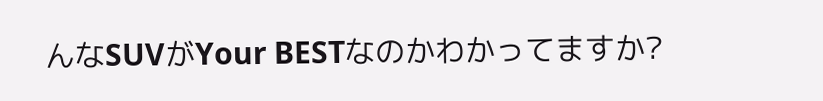んなSUVがYour BESTなのかわかってますか?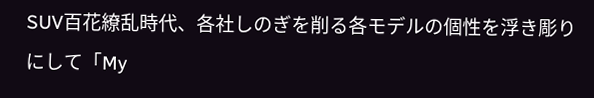SUV百花繚乱時代、各社しのぎを削る各モデルの個性を浮き彫りにして「My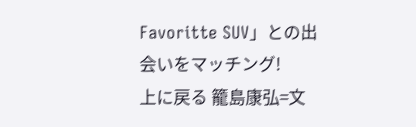Favoritte SUV」との出会いをマッチング!
上に戻る 籠島康弘=文